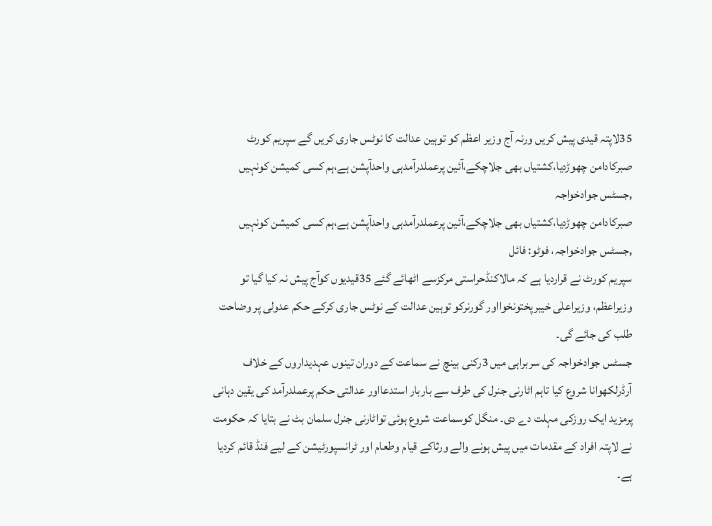35لاپتہ قیدی پیش کریں ورنہ آج وزیر اعظم کو توہین عدالت کا نوٹس جاری کریں گے سپریم کورٹ
صبرکادامن چھوڑدیا،کشتیاں بھی جلاچکے،آئین پرعملدرآمدہی واحدآپشن ہے،ہم کسی کمیشن کونہیں ,جسٹس جوادخواجہ
صبرکادامن چھوڑدیا،کشتیاں بھی جلاچکے،آئین پرعملدرآمدہی واحدآپشن ہے،ہم کسی کمیشن کونہیں ,جسٹس جوادخواجہ، فوٹو: فائل
سپریم کورٹ نے قراردیا ہے کہ مالاکنڈحراستی مرکزسے اٹھائے گئے 35قیدیوں کوآج پیش نہ کیا گیا تو وزیراعظم، وزیراعلٰی خیبرپختونخوااور گورنرکو توہین عدالت کے نوٹس جاری کرکے حکم عدولی پر وضاحت طلب کی جائے گی۔
جسٹس جوادخواجہ کی سربراہی میں 3رکنی بینچ نے سماعت کے دوران تینوں عہدیداروں کے خلاف آرڈرلکھوانا شروع کیا تاہم اٹارنی جنرل کی طرف سے باربار استدعااور عدالتی حکم پرعملدرآمد کی یقین دہانی پرمزید ایک روزکی مہلت دے دی۔ منگل کوسماعت شروع ہوئی تواٹارنی جنرل سلمان بٹ نے بتایا کہ حکومت نے لاپتہ افراد کے مقدمات میں پیش ہونے والے ورثاکے قیام وطعام اور ٹرانسپورٹیشن کے لیے فنڈ قائم کردیا ہے۔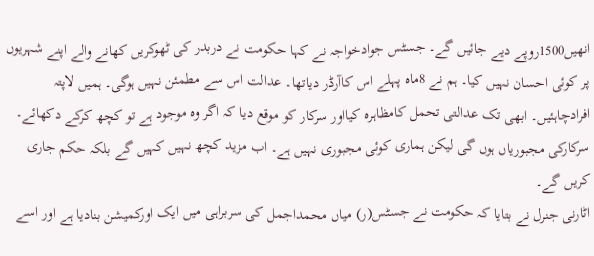انھیں1500روپے دیے جائیں گے۔ جسٹس جوادخواجہ نے کہا حکومت نے دربدر کی ٹھوکریں کھانے والے اپنے شہریوں پر کوئی احسان نہیں کیا۔ ہم نے 8ماہ پہلے اس کاآرڈر دیاتھا۔ عدالت اس سے مطمئن نہیں ہوگی۔ ہمیں لاپتہ افرادچاہئیں۔ ابھی تک عدالتی تحمل کامظاہرہ کیااور سرکار کو موقع دیا کہ اگر وہ موجود ہے تو کچھ کرکے دکھائے۔ سرکارکی مجبوریاں ہوں گی لیکن ہماری کوئی مجبوری نہیں ہے۔ اب مزید کچھ نہیں کہیں گے بلکہ حکم جاری کریں گے۔
اٹارنی جنرل نے بتایا کہ حکومت نے جسٹس(ر) میاں محمداجمل کی سربراہی میں ایک اورکمیشن بنادیا ہے اور اسے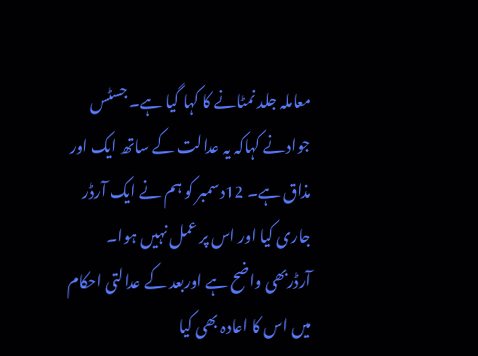معاملہ جلد نمٹانے کا کہا گیا ہے۔ جسٹس جوادنے کہاکہ یہ عدالت کے ساتھ ایک اور مذاق ہے۔ 12دسمبر کو ہم نے ایک آرڈر جاری کیا اور اس پر عمل نہیں ہوا۔ آرڈربھی واضح ہے اوربعد کے عدالتی احکام میں اس کا اعادہ بھی کیا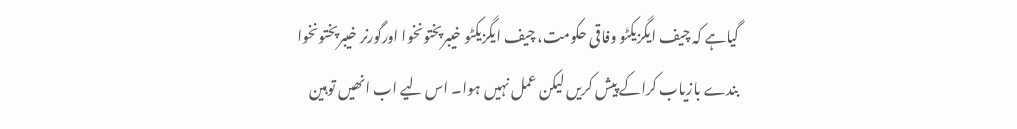گیاہے کہ چیف ایگزیکٹو وفاقی حکومت، چیف ایگزیکٹو خیبرپختونخوا اورگورنر خیبرپختونخوا بندے بازیاب کراکے پیش کریں لیکن عمل نہیں ہوا۔ اس لیے اب انھیں توہین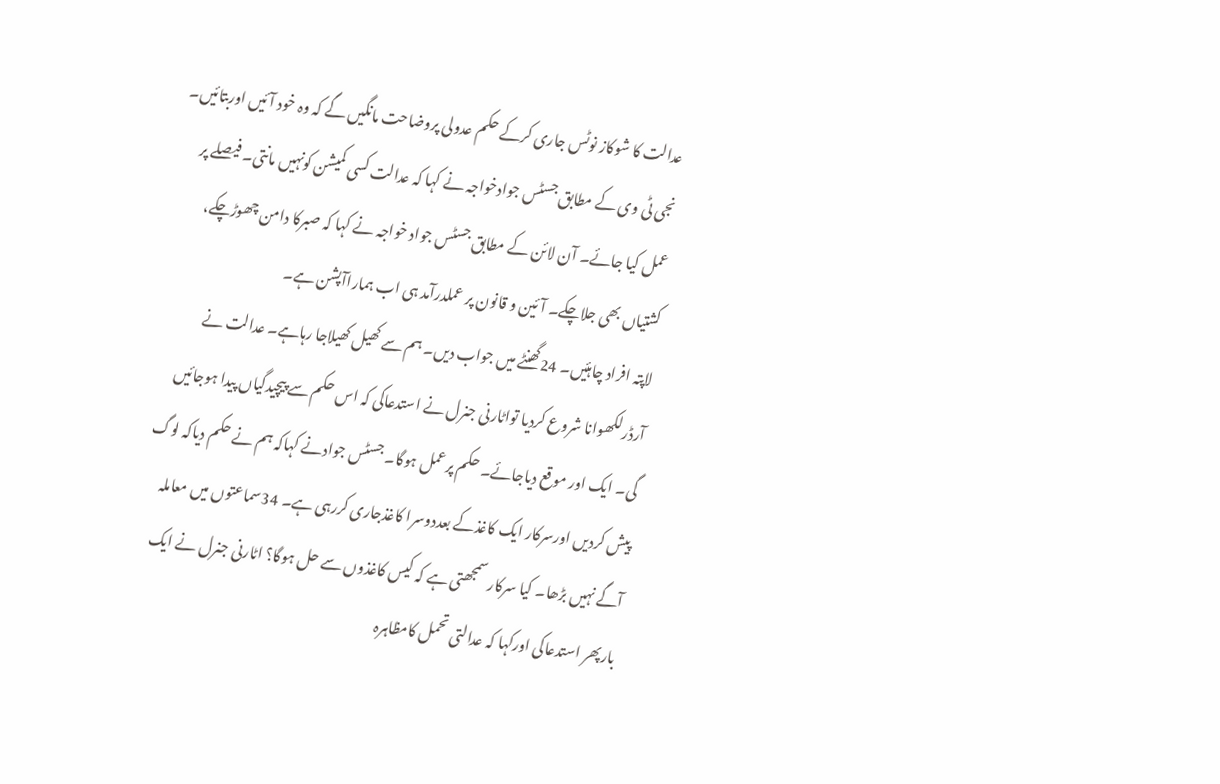عدالت کا شوکاز نوٹس جاری کرکے حکم عدولی پروضاحت مانگیں گے کہ وہ خود آئیں اوربتائیں۔ نجی ٹی وی کے مطابق جسٹس جوادخواجہ نے کہا کہ عدالت کسی کمیشن کونہیں مانتی۔ فیصلے پر عمل کیا جائے۔ آن لائن کے مطابق جسٹس جواد خواجہ نے کہا کہ صبرکا دامن چھوڑچکے، کشتیاں بھی جلاچکے۔ آئین و قانون پر عملدرآمد ہی اب ہماراآپشن ہے۔
لاپتہ افراد چاہئیں۔ 24گھنٹے میں جواب دیں۔ ہم سے کھیل کھیلاجا رہاہے۔ عدالت نے آرڈرلکھوانا شروع کردیا تواٹارنی جنرل نے استدعاکی کہ اس حکم سے پیچیدگیاں پیدا ہوجائیں گی۔ ایک اور موقع دیاجائے۔ حکم پرعمل ہوگا۔ جسٹس جوادنے کہاکہ ہم نے حکم دیاکہ لوگ پیش کردیں اورسرکار ایک کاغذکے بعددوسرا کاغذجاری کررہی ہے۔ 34سماعتوں میں معاملہ آگے نہیں بڑھا۔ کیا سرکار سمجھتی ہے کہ کیس کاغذوں سے حل ہوگا؟ اٹارنی جنرل نے ایک بارپھر استدعاکی اورکہا کہ عدالتی تحمل کامظاہرہ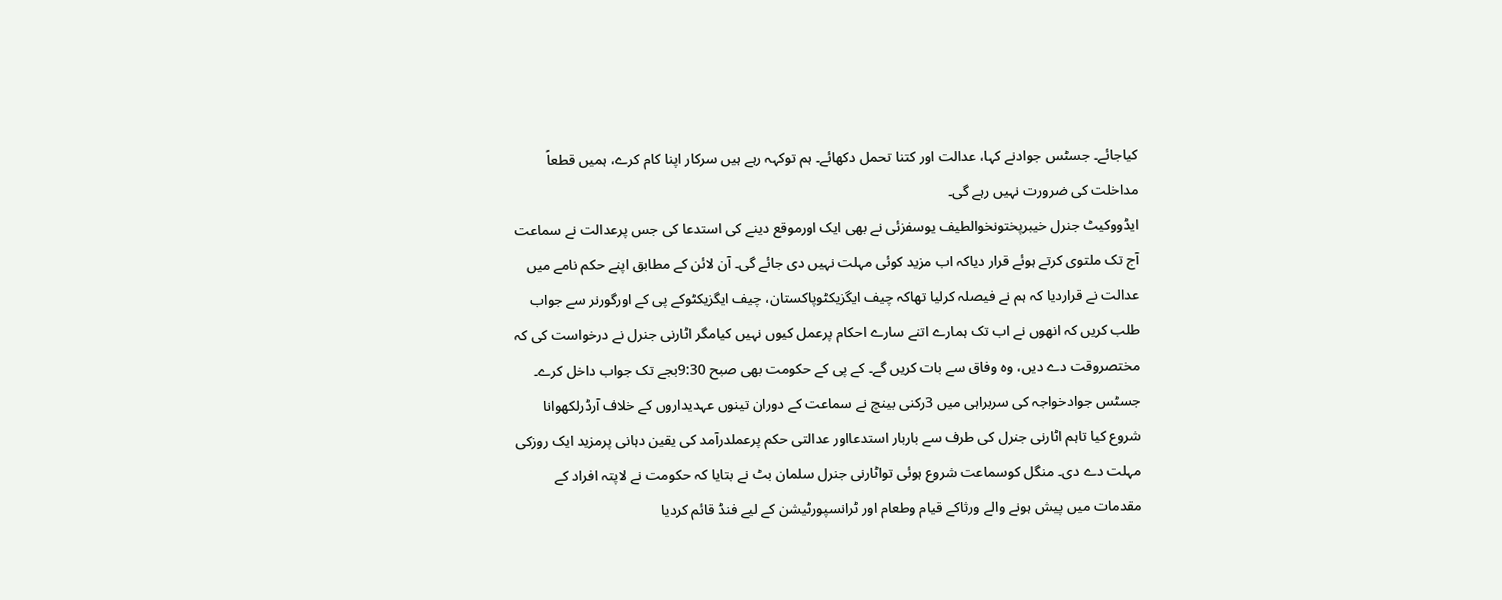کیاجائے۔ جسٹس جوادنے کہا، عدالت اور کتنا تحمل دکھائے۔ ہم توکہہ رہے ہیں سرکار اپنا کام کرے، ہمیں قطعاً مداخلت کی ضرورت نہیں رہے گی۔
ایڈووکیٹ جنرل خیبرپختونخوالطیف یوسفزئی نے بھی ایک اورموقع دینے کی استدعا کی جس پرعدالت نے سماعت آج تک ملتوی کرتے ہوئے قرار دیاکہ اب مزید کوئی مہلت نہیں دی جائے گی۔ آن لائن کے مطابق اپنے حکم نامے میں عدالت نے قراردیا کہ ہم نے فیصلہ کرلیا تھاکہ چیف ایگزیکٹوپاکستان، چیف ایگزیکٹوکے پی کے اورگورنر سے جواب طلب کریں کہ انھوں نے اب تک ہمارے اتنے سارے احکام پرعمل کیوں نہیں کیامگر اٹارنی جنرل نے درخواست کی کہ مختصروقت دے دیں، وہ وفاق سے بات کریں گے۔ کے پی کے حکومت بھی صبح 9:30بجے تک جواب داخل کرے۔
جسٹس جوادخواجہ کی سربراہی میں 3رکنی بینچ نے سماعت کے دوران تینوں عہدیداروں کے خلاف آرڈرلکھوانا شروع کیا تاہم اٹارنی جنرل کی طرف سے باربار استدعااور عدالتی حکم پرعملدرآمد کی یقین دہانی پرمزید ایک روزکی مہلت دے دی۔ منگل کوسماعت شروع ہوئی تواٹارنی جنرل سلمان بٹ نے بتایا کہ حکومت نے لاپتہ افراد کے مقدمات میں پیش ہونے والے ورثاکے قیام وطعام اور ٹرانسپورٹیشن کے لیے فنڈ قائم کردیا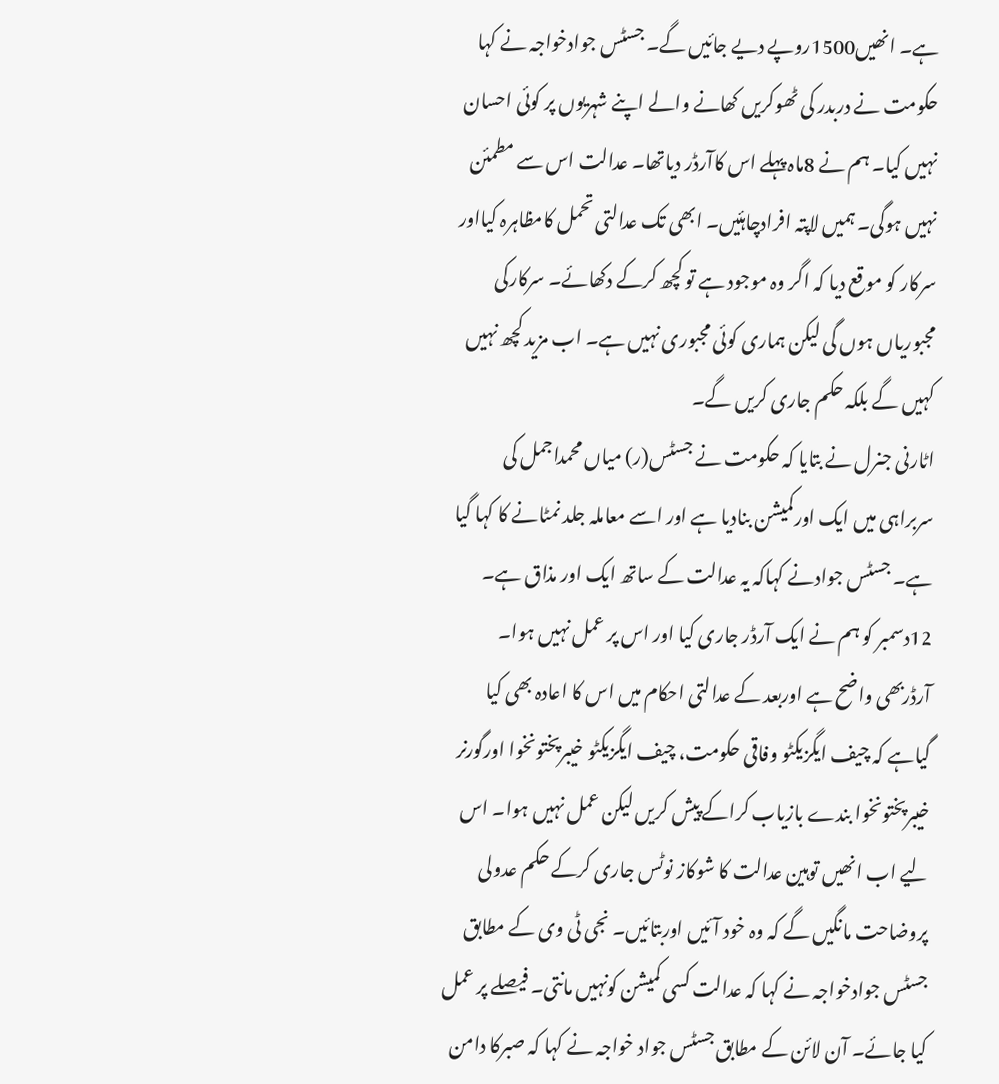ہے۔ انھیں1500روپے دیے جائیں گے۔ جسٹس جوادخواجہ نے کہا حکومت نے دربدر کی ٹھوکریں کھانے والے اپنے شہریوں پر کوئی احسان نہیں کیا۔ ہم نے 8ماہ پہلے اس کاآرڈر دیاتھا۔ عدالت اس سے مطمئن نہیں ہوگی۔ ہمیں لاپتہ افرادچاہئیں۔ ابھی تک عدالتی تحمل کامظاہرہ کیااور سرکار کو موقع دیا کہ اگر وہ موجود ہے تو کچھ کرکے دکھائے۔ سرکارکی مجبوریاں ہوں گی لیکن ہماری کوئی مجبوری نہیں ہے۔ اب مزید کچھ نہیں کہیں گے بلکہ حکم جاری کریں گے۔
اٹارنی جنرل نے بتایا کہ حکومت نے جسٹس(ر) میاں محمداجمل کی سربراہی میں ایک اورکمیشن بنادیا ہے اور اسے معاملہ جلد نمٹانے کا کہا گیا ہے۔ جسٹس جوادنے کہاکہ یہ عدالت کے ساتھ ایک اور مذاق ہے۔ 12دسمبر کو ہم نے ایک آرڈر جاری کیا اور اس پر عمل نہیں ہوا۔ آرڈربھی واضح ہے اوربعد کے عدالتی احکام میں اس کا اعادہ بھی کیا گیاہے کہ چیف ایگزیکٹو وفاقی حکومت، چیف ایگزیکٹو خیبرپختونخوا اورگورنر خیبرپختونخوا بندے بازیاب کراکے پیش کریں لیکن عمل نہیں ہوا۔ اس لیے اب انھیں توہین عدالت کا شوکاز نوٹس جاری کرکے حکم عدولی پروضاحت مانگیں گے کہ وہ خود آئیں اوربتائیں۔ نجی ٹی وی کے مطابق جسٹس جوادخواجہ نے کہا کہ عدالت کسی کمیشن کونہیں مانتی۔ فیصلے پر عمل کیا جائے۔ آن لائن کے مطابق جسٹس جواد خواجہ نے کہا کہ صبرکا دامن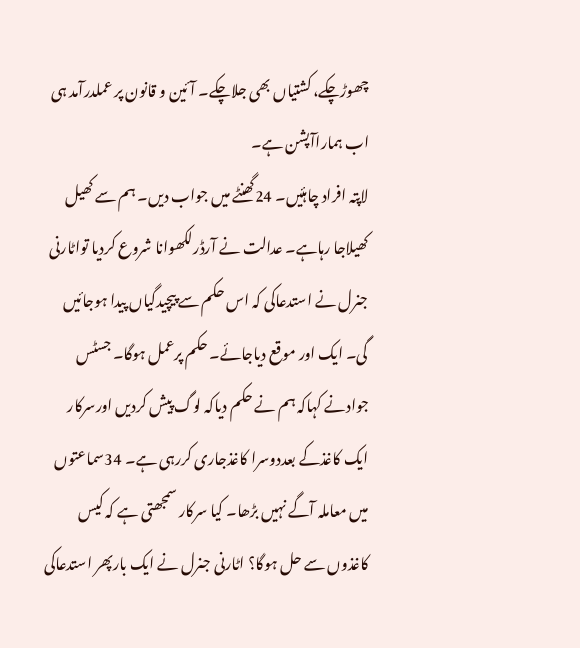چھوڑچکے، کشتیاں بھی جلاچکے۔ آئین و قانون پر عملدرآمد ہی اب ہماراآپشن ہے۔
لاپتہ افراد چاہئیں۔ 24گھنٹے میں جواب دیں۔ ہم سے کھیل کھیلاجا رہاہے۔ عدالت نے آرڈرلکھوانا شروع کردیا تواٹارنی جنرل نے استدعاکی کہ اس حکم سے پیچیدگیاں پیدا ہوجائیں گی۔ ایک اور موقع دیاجائے۔ حکم پرعمل ہوگا۔ جسٹس جوادنے کہاکہ ہم نے حکم دیاکہ لوگ پیش کردیں اورسرکار ایک کاغذکے بعددوسرا کاغذجاری کررہی ہے۔ 34سماعتوں میں معاملہ آگے نہیں بڑھا۔ کیا سرکار سمجھتی ہے کہ کیس کاغذوں سے حل ہوگا؟ اٹارنی جنرل نے ایک بارپھر استدعاکی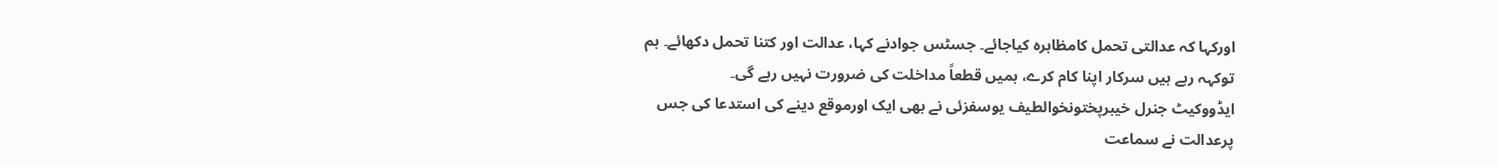اورکہا کہ عدالتی تحمل کامظاہرہ کیاجائے۔ جسٹس جوادنے کہا، عدالت اور کتنا تحمل دکھائے۔ ہم توکہہ رہے ہیں سرکار اپنا کام کرے، ہمیں قطعاً مداخلت کی ضرورت نہیں رہے گی۔
ایڈووکیٹ جنرل خیبرپختونخوالطیف یوسفزئی نے بھی ایک اورموقع دینے کی استدعا کی جس پرعدالت نے سماعت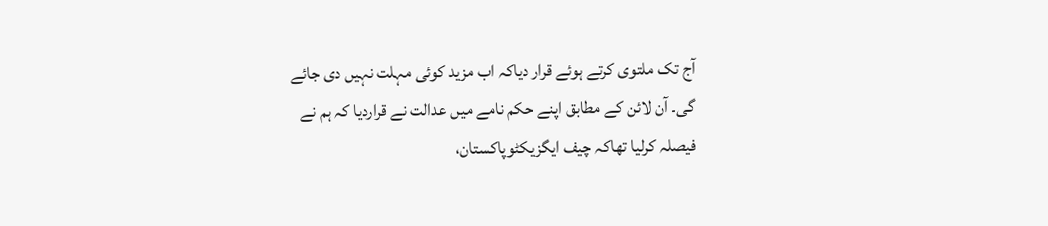آج تک ملتوی کرتے ہوئے قرار دیاکہ اب مزید کوئی مہلت نہیں دی جائے گی۔ آن لائن کے مطابق اپنے حکم نامے میں عدالت نے قراردیا کہ ہم نے فیصلہ کرلیا تھاکہ چیف ایگزیکٹوپاکستان،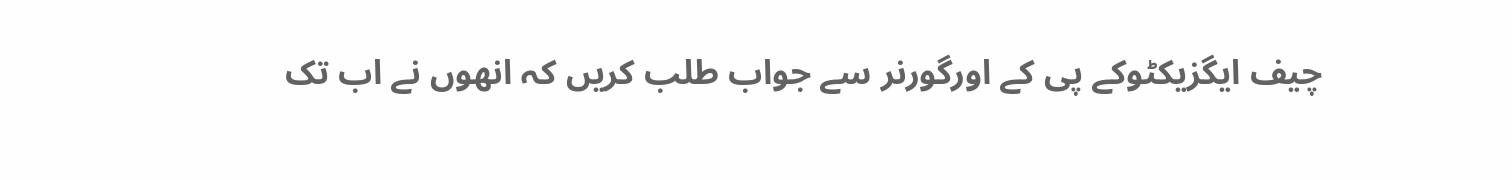چیف ایگزیکٹوکے پی کے اورگورنر سے جواب طلب کریں کہ انھوں نے اب تک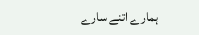ہمارے اتنے سارے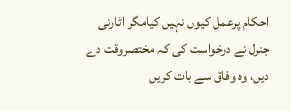احکام پرعمل کیوں نہیں کیامگر اٹارنی جنرل نے درخواست کی کہ مختصروقت دے دیں، وہ وفاق سے بات کریں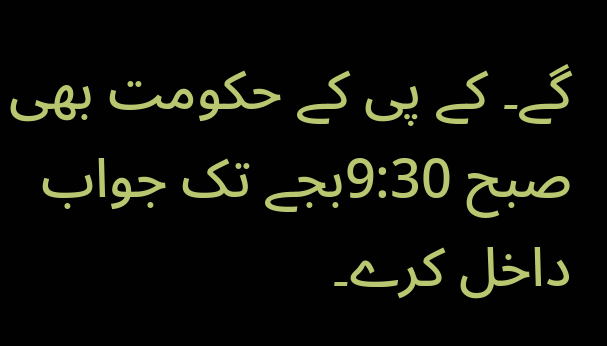گے۔ کے پی کے حکومت بھی صبح 9:30بجے تک جواب داخل کرے۔